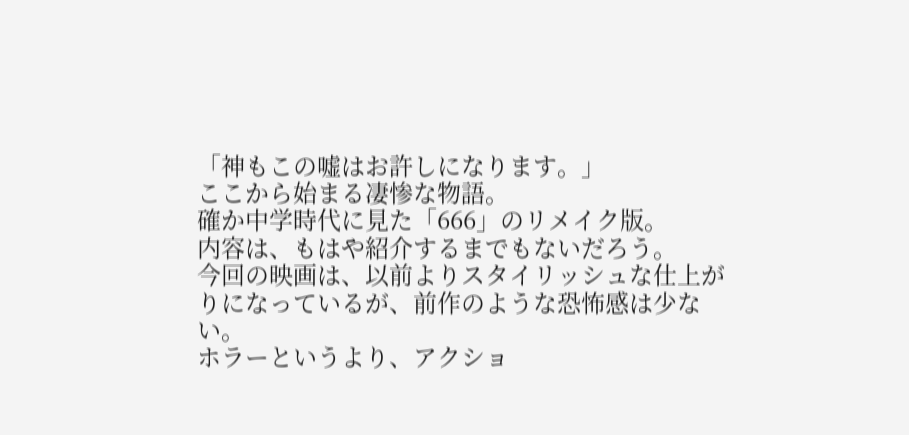「神もこの嘘はお許しになります。」
ここから始まる凄惨な物語。
確か中学時代に見た「666」のリメイク版。
内容は、もはや紹介するまでもないだろう。
今回の映画は、以前よりスタイリッシュな仕上がりになっているが、前作のような恐怖感は少ない。
ホラーというより、アクショ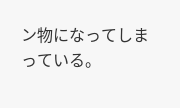ン物になってしまっている。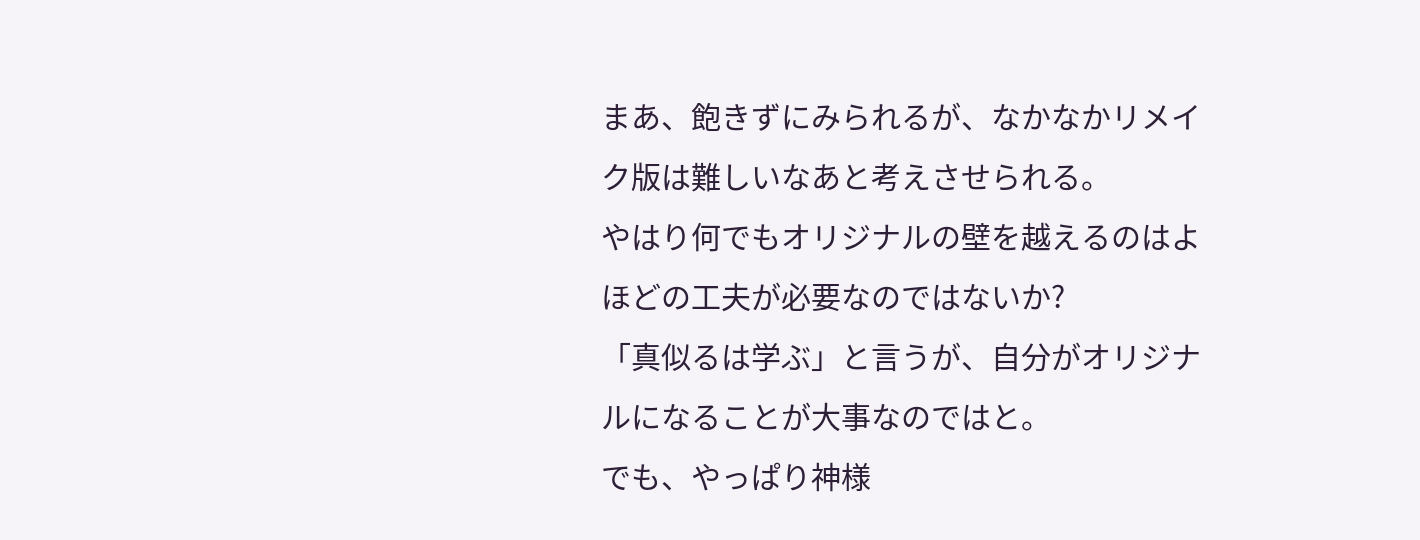まあ、飽きずにみられるが、なかなかリメイク版は難しいなあと考えさせられる。
やはり何でもオリジナルの壁を越えるのはよほどの工夫が必要なのではないか?
「真似るは学ぶ」と言うが、自分がオリジナルになることが大事なのではと。
でも、やっぱり神様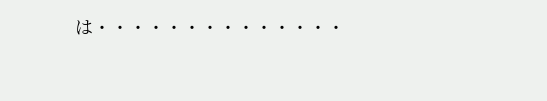は・・・・・・・・・・・・・・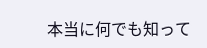本当に何でも知って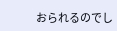おられるのでし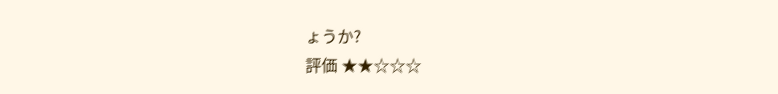ょうか?
評価 ★★☆☆☆